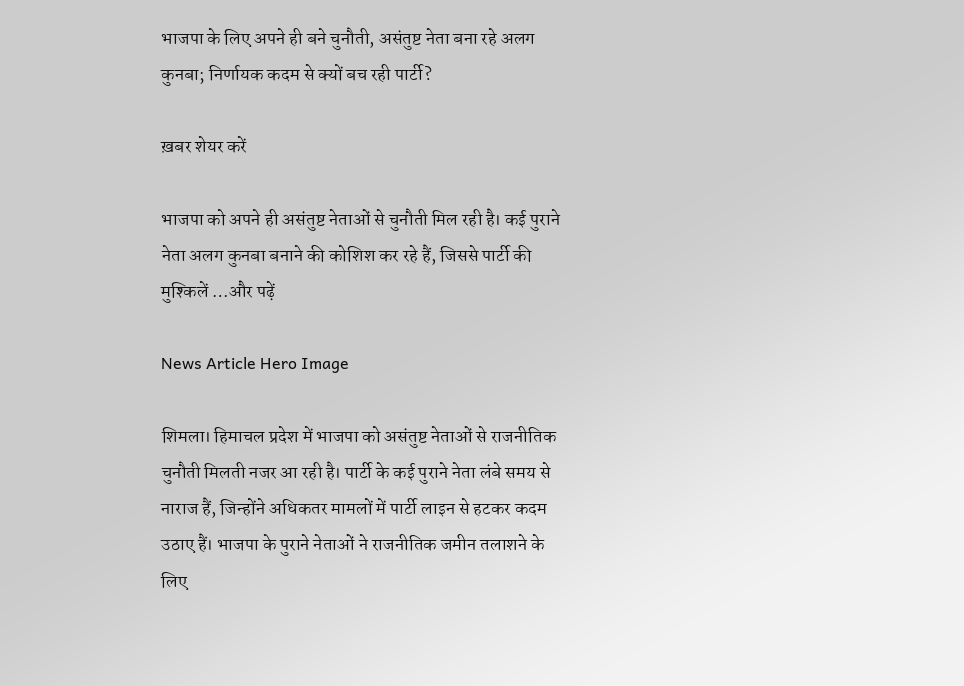भाजपा के लिए अपने ही बने चुनौती, असंतुष्ट नेता बना रहे अलग कुनबा; निर्णायक कदम से क्यों बच रही पार्टी?

ख़बर शेयर करें

भाजपा को अपने ही असंतुष्ट नेताओं से चुनौती मिल रही है। कई पुराने नेता अलग कुनबा बनाने की कोशिश कर रहे हैं, जिससे पार्टी की मुश्किलें …और पढ़ें

News Article Hero Image

शिमला। हिमाचल प्रदेश में भाजपा को असंतुष्ट नेताओं से राजनीतिक चुनौती मिलती नजर आ रही है। पार्टी के कई पुराने नेता लंबे समय से नाराज हैं, जिन्होंने अधिकतर मामलों में पार्टी लाइन से हटकर कदम उठाए हैं। भाजपा के पुराने नेताओं ने राजनीतिक जमीन तलाशने के लिए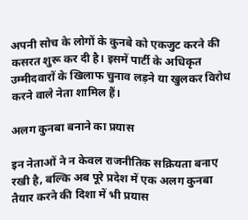अपनी सोच के लोगों के कुनबे को एकजुट करने की कसरत शुरू कर दी है। इसमें पार्टी के अधिकृत उम्मीदवारों के खिलाफ चुनाव लड़ने या खुलकर विरोध करने वाले नेता शामिल हैं।

अलग कुनबा बनाने का प्रयास

इन नेताओं ने न केवल राजनीतिक सक्रियता बनाए रखी है, बल्कि अब पूरे प्रदेश में एक अलग कुनबा तैयार करने की दिशा में भी प्रयास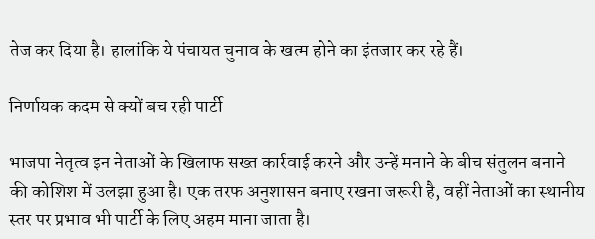तेज कर दिया है। हालांकि ये पंचायत चुनाव के खत्म होने का इंतजार कर रहे हैं।

निर्णायक कदम से क्यों बच रही पार्टी

भाजपा नेतृत्व इन नेताओं के खिलाफ सख्त कार्रवाई करने और उन्हें मनाने के बीच संतुलन बनाने की कोशिश में उलझा हुआ है। एक तरफ अनुशासन बनाए रखना जरूरी है, वहीं नेताओं का स्थानीय स्तर पर प्रभाव भी पार्टी के लिए अहम माना जाता है।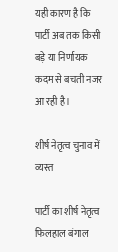यही कारण है कि पार्टी अब तक किसी बड़े या निर्णायक कदम से बचती नजर आ रही है।

शीर्ष नेतृत्व चुनाव में व्यस्त

पार्टी का शीर्ष नेतृत्व फिलहाल बंगाल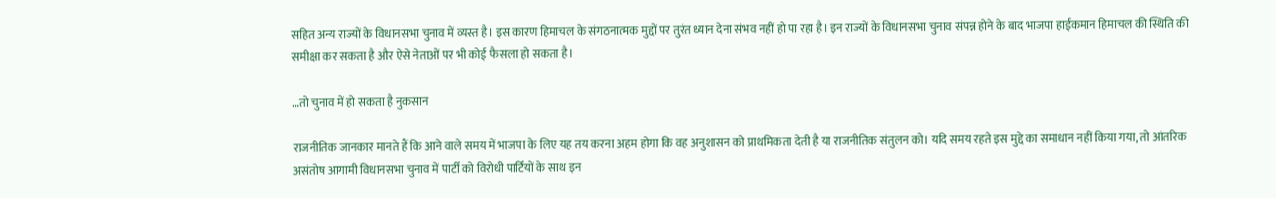सहित अन्य राज्यों के विधानसभा चुनाव में व्यस्त है। इस कारण हिमाचल के संगठनात्मक मुद्दों पर तुरंत ध्यान देना संभव नहीं हो पा रहा है। इन राज्यों के विधानसभा चुनाव संपन्न होने के बाद भाजपा हाईकमान हिमाचल की स्थिति की समीक्षा कर सकता है और ऐसे नेताओं पर भी कोई फैसला हो सकता है।

…तो चुनाव में हो सकता है नुकसान

राजनीतिक जानकार मानते हैं कि आने वाले समय में भाजपा के लिए यह तय करना अहम होगा कि वह अनुशासन को प्राथमिकता देती है या राजनीतिक संतुलन को। यदि समय रहते इस मुद्दे का समाधान नहीं किया गया, तो आंतरिक असंतोष आगामी विधानसभा चुनाव में पार्टी को विरोधी पार्टियों के साथ इन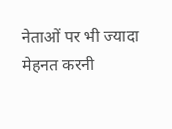नेताओं पर भी ज्यादा मेहनत करनी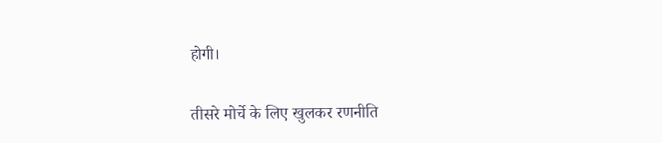होगी।

तीसरे मोर्चे के लिए खुलकर रणनीति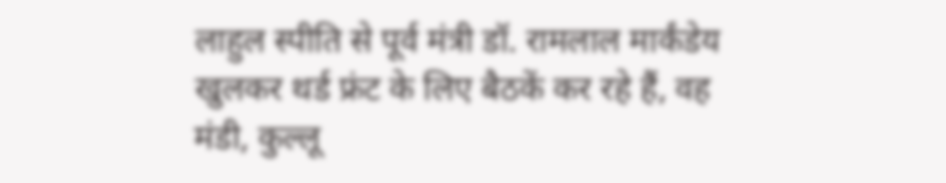लाहुल स्पीति से पूर्व मंत्री डॉ. रामलाल मार्कंडेय खुलकर थर्ड फ्रंट के लिए बैठकें कर रहे हैं, वह मंडी, कुल्लू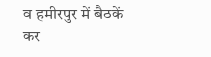व हमीरपुर में बैठकें कर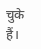चुके हैं।